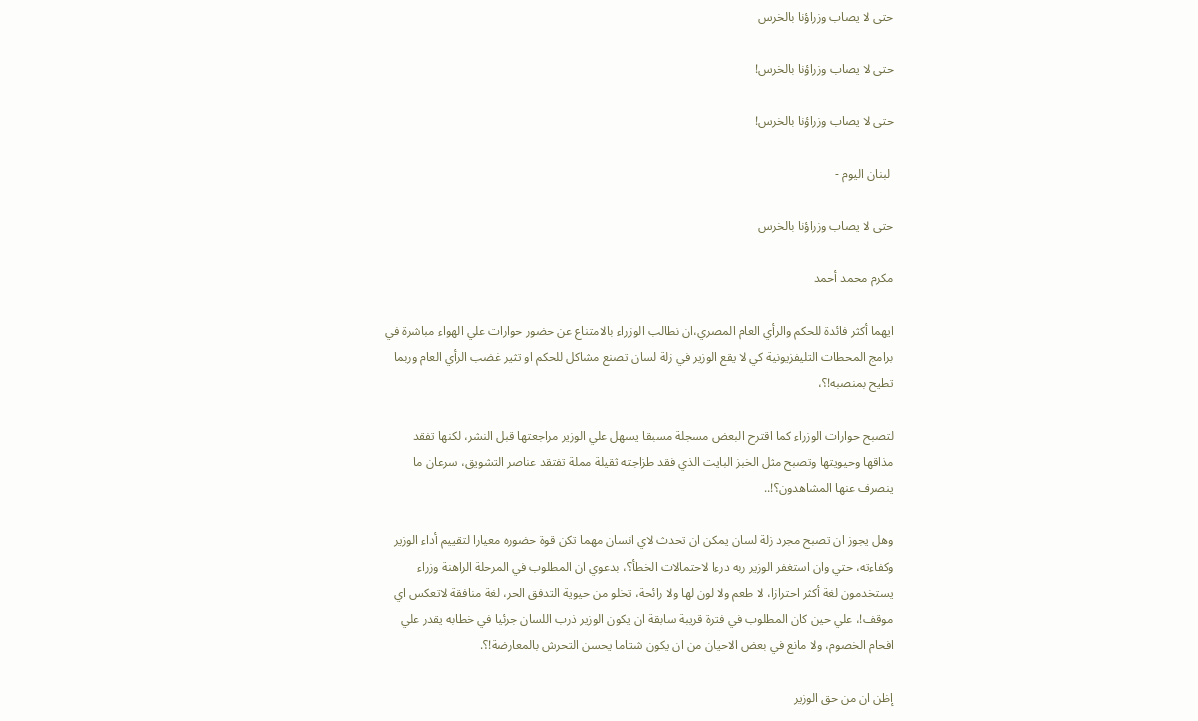حتى لا يصاب وزراؤنا بالخرس

حتى لا يصاب وزراؤنا بالخرس!

حتى لا يصاب وزراؤنا بالخرس!

 لبنان اليوم -

حتى لا يصاب وزراؤنا بالخرس

مكرم محمد أحمد

ايهما أكثر فائدة للحكم والرأي العام المصري،ان نطالب الوزراء بالامتناع عن حضور حوارات علي الهواء مباشرة في برامج المحطات التليفزيونية كي لا يقع الوزير في زلة لسان تصنع مشاكل للحكم او تثير غضب الرأي العام وربما تطيح بمنصبه!؟،

لتصبح حوارات الوزراء كما اقترح البعض مسجلة مسبقا يسهل علي الوزير مراجعتها قبل النشر، لكنها تفقد مذاقها وحيويتها وتصبح مثل الخبز البايت الذي فقد طزاجته ثقيلة مملة تفتقد عناصر التشويق، سرعان ما ينصرف عنها المشاهدون؟!..

وهل يجوز ان تصبح مجرد زلة لسان يمكن ان تحدث لاي انسان مهما تكن قوة حضوره معيارا لتقييم أداء الوزير وكفاءته، حتي وان استغفر الوزير ربه درءا لاحتمالات الخطأ؟، بدعوي ان المطلوب في المرحلة الراهنة وزراء يستخدمون لغة أكثر احترازا، لا طعم ولا لون لها ولا رائحة، تخلو من حيوية التدفق الحر، لغة منافقة لاتعكس اي موقف!، علي حين كان المطلوب في فترة قريبة سابقة ان يكون الوزير ذرب اللسان جرئيا في خطابه يقدر علي افحام الخصوم، ولا مانع في بعض الاحيان من ان يكون شتاما يحسن التحرش بالمعارضة!؟.

إظن ان من حق الوزير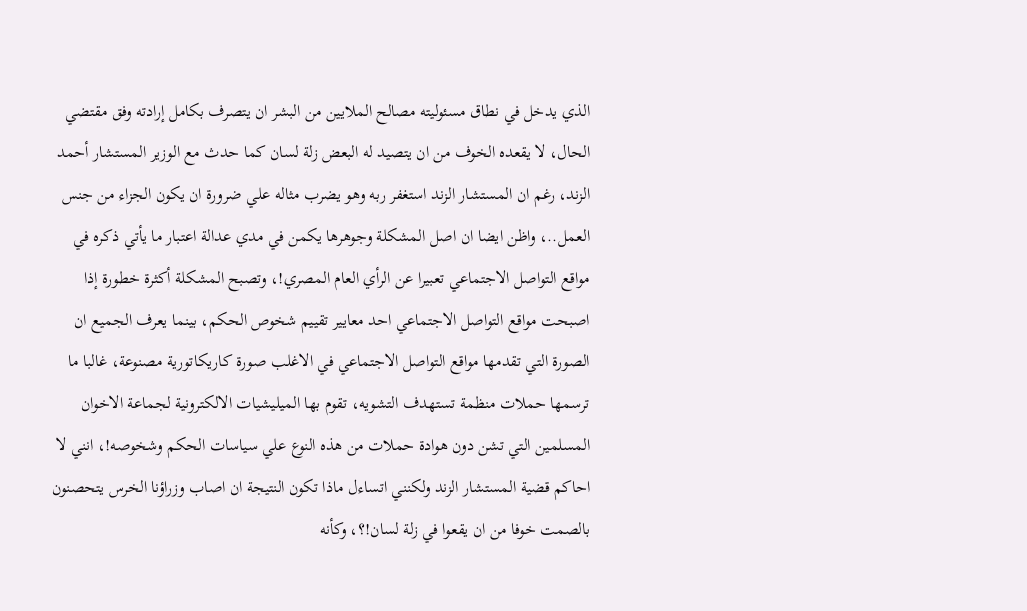الذي يدخل في نطاق مسئوليته مصالح الملايين من البشر ان يتصرف بكامل إرادته وفق مقتضي الحال، لا يقعده الخوف من ان يتصيد له البعض زلة لسان كما حدث مع الوزير المستشار أحمد الزند، رغم ان المستشار الزند استغفر ربه وهو يضرب مثاله علي ضرورة ان يكون الجزاء من جنس العمل..، واظن ايضا ان اصل المشكلة وجوهرها يكمن في مدي عدالة اعتبار ما يأتي ذكره في مواقع التواصل الاجتماعي تعبيرا عن الرأي العام المصري!، وتصبح المشكلة أكثرة خطورة إذا اصبحت مواقع التواصل الاجتماعي احد معايير تقييم شخوص الحكم، بينما يعرف الجميع ان الصورة التي تقدمها مواقع التواصل الاجتماعي في الاغلب صورة كاريكاتورية مصنوعة، غالبا ما ترسمها حملات منظمة تستهدف التشويه، تقوم بها الميليشيات الالكترونية لجماعة الاخوان المسلمين التي تشن دون هوادة حملات من هذه النوع علي سياسات الحكم وشخوصه!، انني لا احاكم قضية المستشار الزند ولكنني اتساءل ماذا تكون النتيجة ان اصاب وزراؤنا الخرس يتحصنون بالصمت خوفا من ان يقعوا في زلة لسان!؟، وكأنه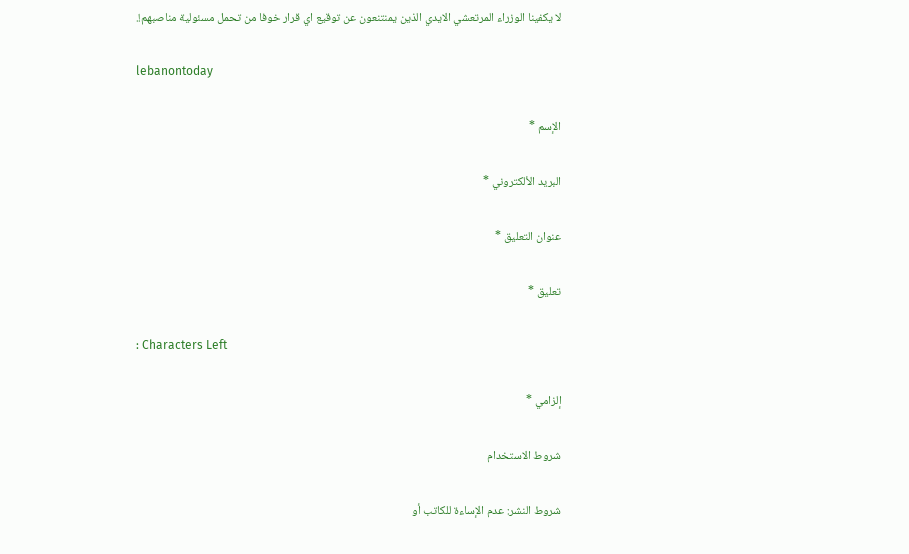لا يكفينا الوزراء المرتعشي الايدي الذين يمنتنعون عن توقيع اي قرار خوفا من تحمل مسئولية مناصبهم!.

lebanontoday

الإسم *

البريد الألكتروني *

عنوان التعليق *

تعليق *

: Characters Left

إلزامي *

شروط الاستخدام

شروط النشر: عدم الإساءة للكاتب أو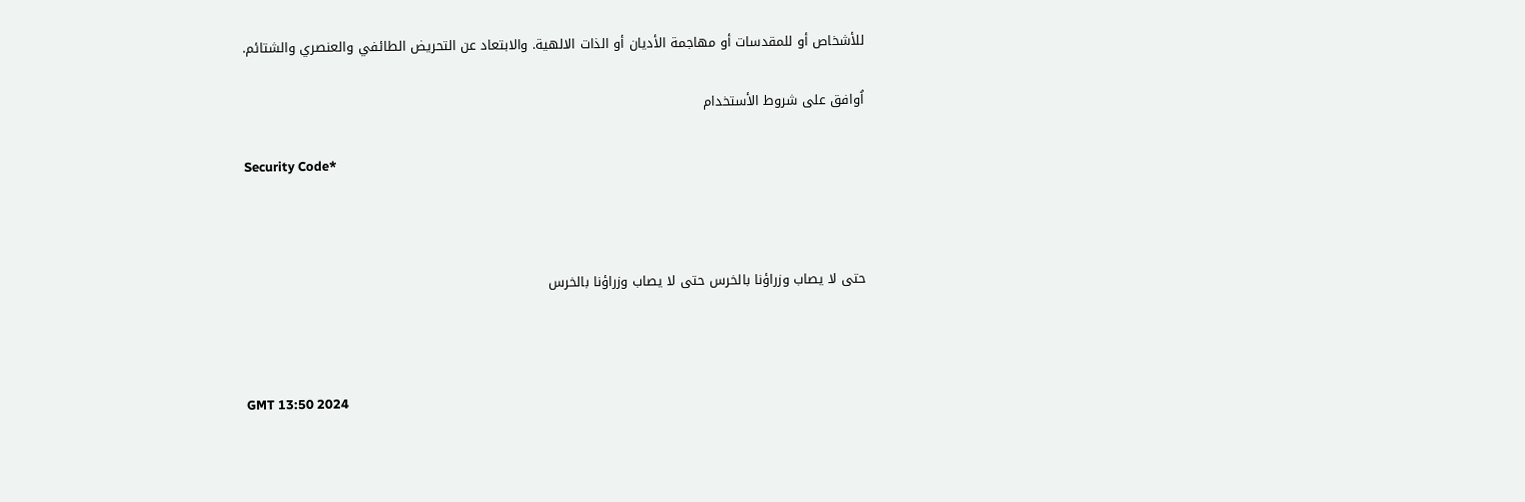للأشخاص أو للمقدسات أو مهاجمة الأديان أو الذات الالهية. والابتعاد عن التحريض الطائفي والعنصري والشتائم.

اُوافق على شروط الأستخدام

Security Code*



حتى لا يصاب وزراؤنا بالخرس حتى لا يصاب وزراؤنا بالخرس



GMT 13:50 2024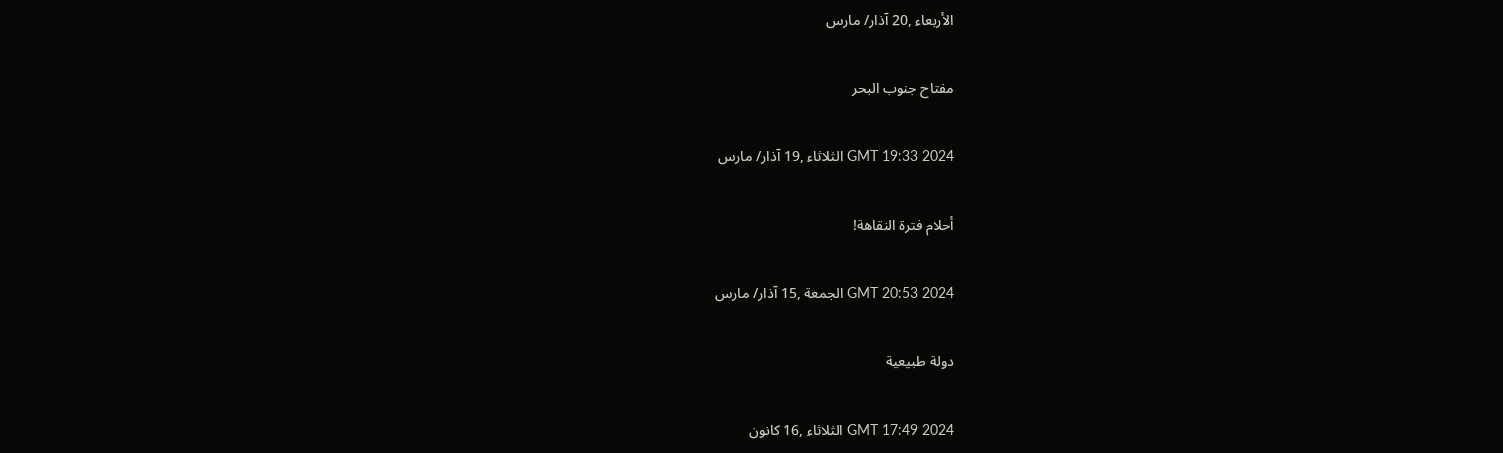الأربعاء ,20 آذار/ مارس

مفتاح جنوب البحر

GMT 19:33 2024 الثلاثاء ,19 آذار/ مارس

أحلام فترة النقاهة!

GMT 20:53 2024 الجمعة ,15 آذار/ مارس

دولة طبيعية

GMT 17:49 2024 الثلاثاء ,16 كانون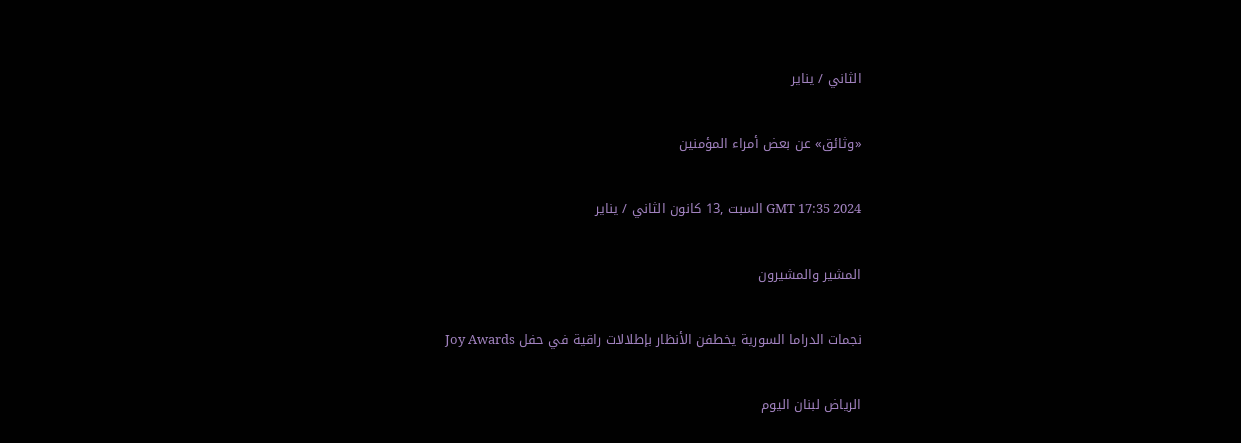الثاني / يناير

«وثائق» عن بعض أمراء المؤمنين

GMT 17:35 2024 السبت ,13 كانون الثاني / يناير

المشير والمشيرون

نجمات الدراما السورية يخطفن الأنظار بإطلالات راقية في حفل Joy Awards

الرياض لبنان اليوم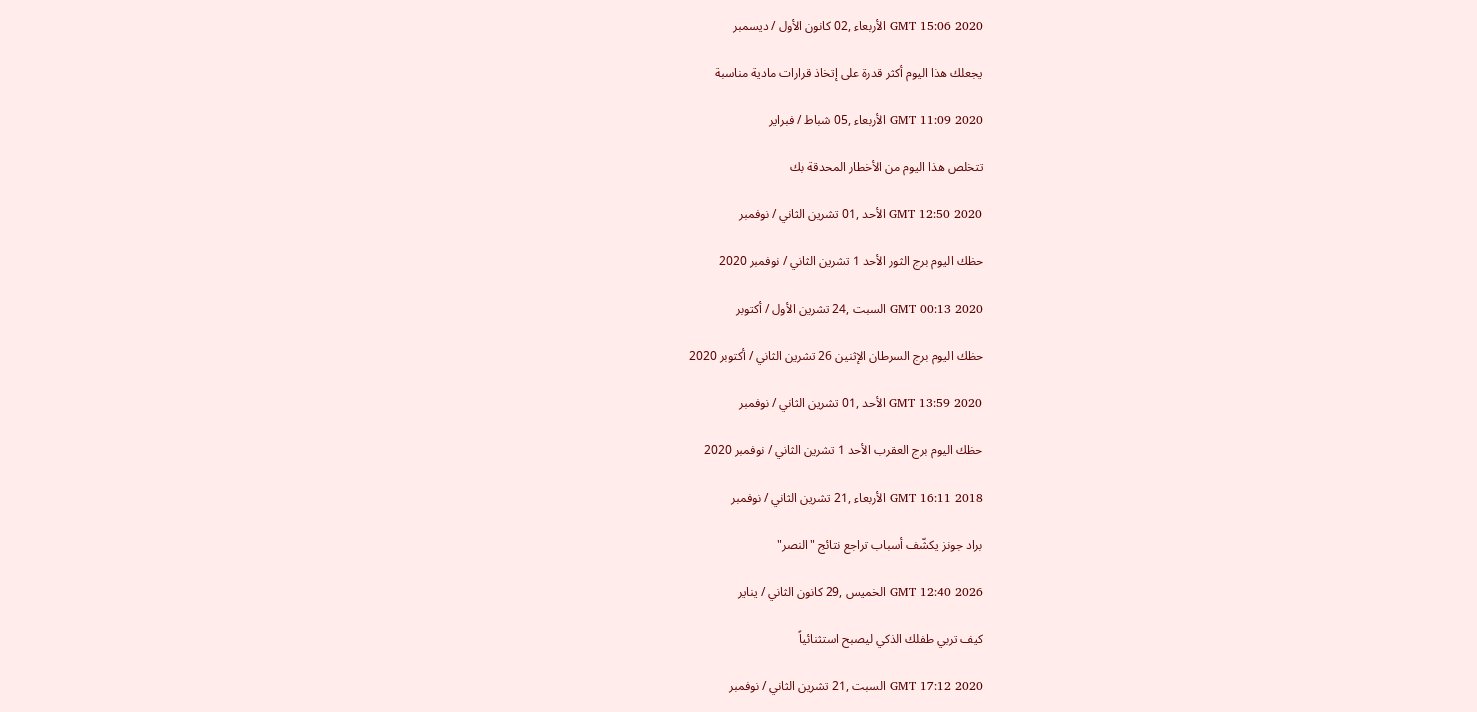GMT 15:06 2020 الأربعاء ,02 كانون الأول / ديسمبر

يجعلك هذا اليوم أكثر قدرة على إتخاذ قرارات مادية مناسبة

GMT 11:09 2020 الأربعاء ,05 شباط / فبراير

تتخلص هذا اليوم من الأخطار المحدقة بك

GMT 12:50 2020 الأحد ,01 تشرين الثاني / نوفمبر

حظك اليوم برج الثور الأحد 1 تشرين الثاني / نوفمبر 2020

GMT 00:13 2020 السبت ,24 تشرين الأول / أكتوبر

حظك اليوم برج السرطان الإثنين 26 تشرين الثاني / أكتوبر 2020

GMT 13:59 2020 الأحد ,01 تشرين الثاني / نوفمبر

حظك اليوم برج العقرب الأحد 1 تشرين الثاني / نوفمبر 2020

GMT 16:11 2018 الأربعاء ,21 تشرين الثاني / نوفمبر

براد جونز يكشّف أسباب تراجع نتائج "النصر"

GMT 12:40 2026 الخميس ,29 كانون الثاني / يناير

كيف تربي طفلك الذكي ليصبح استثنائياً

GMT 17:12 2020 السبت ,21 تشرين الثاني / نوفمبر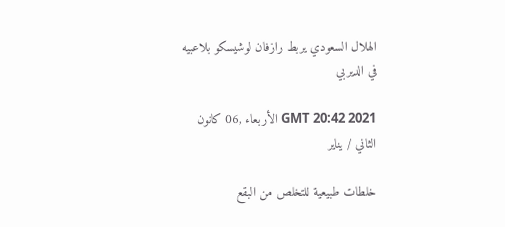الهلال السعودي يربط رازفان لوشيسكو بلاعبيه في الديربي

GMT 20:42 2021 الأربعاء ,06 كانون الثاني / يناير

خلطات طبيعية للتخلص من البقع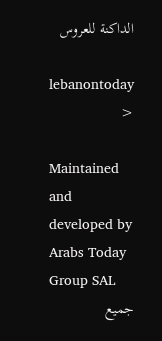الداكنة للعروس

lebanontoday
<

Maintained and developed by Arabs Today Group SAL
جميع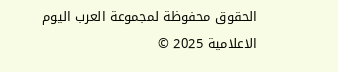الحقوق محفوظة لمجموعة العرب اليوم الاعلامية 2025 ©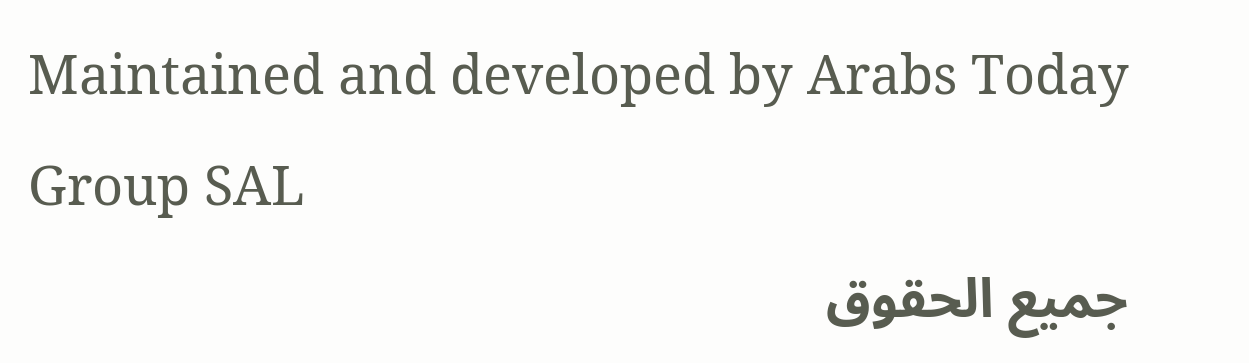Maintained and developed by Arabs Today Group SAL
جميع الحقوق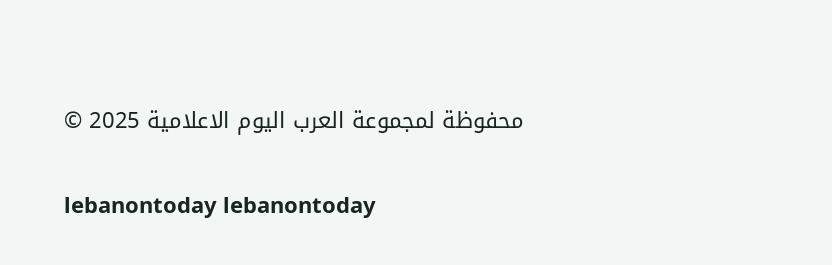محفوظة لمجموعة العرب اليوم الاعلامية 2025 ©

lebanontoday lebanontoday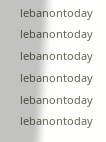lebanontoday lebanontoday
lebanontoday lebanontoday lebanontoday
lebanontoday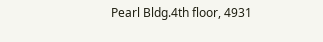Pearl Bldg.4th floor, 4931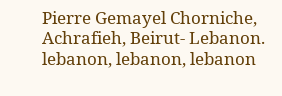Pierre Gemayel Chorniche, Achrafieh, Beirut- Lebanon.
lebanon, lebanon, lebanon